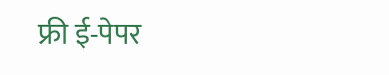फ्री ई-पेपर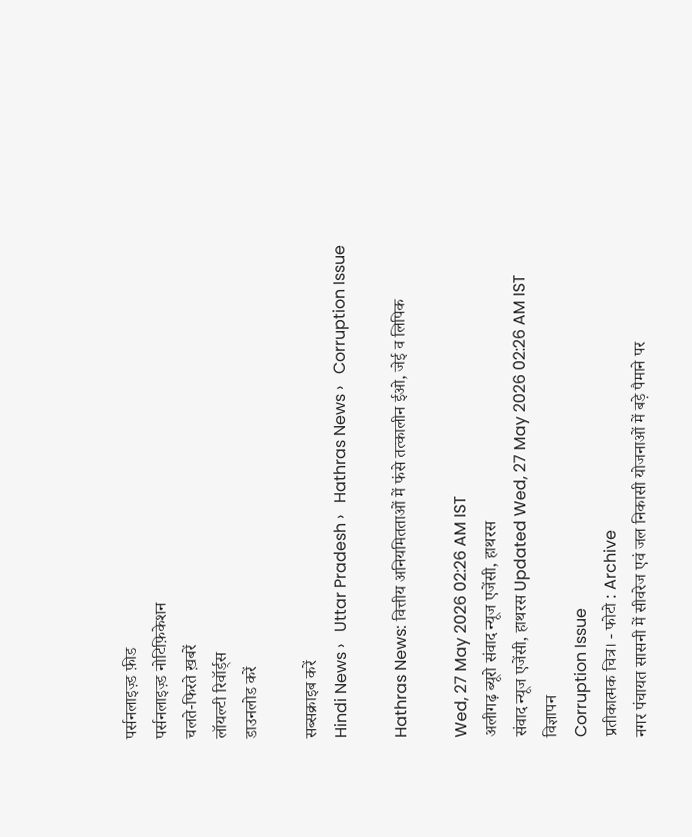पर्सनलाइज़्ड फ़ीड
पर्सनलाइज़्ड नोटिफ़िकेशन
चलते-फिरते ख़बरें
लॉयल्टी रिवॉर्ड्स
डाउनलोड करें

सब्सक्राइब करें
Hindi News ›   Uttar Pradesh ›   Hathras News ›   Corruption Issue

Hathras News: वित्तीय अनियमितताओं में फंसे तत्कालीन ईओ, जेई व लिपिक

Wed, 27 May 2026 02:26 AM IST
अलीगढ़ ब्यूरो संवाद न्यूज एजेंसी, हाथरस
संवाद न्यूज एजेंसी, हाथरस Updated Wed, 27 May 2026 02:26 AM IST
विज्ञापन
Corruption Issue
प्रतीकात्मक चित्र। - फोटो : Archive
नगर पंचायत सासनी में सीवरेज एवं जल निकासी योजनाओं में बड़े पैमाने पर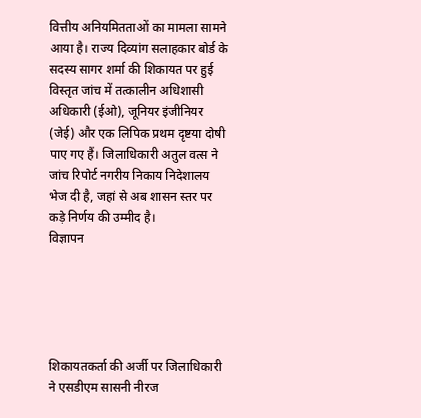वित्तीय अनियमितताओं का मामला सामने आया है। राज्य दिव्यांग सलाहकार बोर्ड के सदस्य सागर शर्मा की शिकायत पर हुई विस्तृत जांच में तत्कालीन अधिशासी अधिकारी (ईओ), जूनियर इंजीनियर (जेई) और एक लिपिक प्रथम दृष्टया दोषी पाए गए हैं। जिलाधिकारी अतुल वत्स ने जांच रिपोर्ट नगरीय निकाय निदेशालय भेज दी है, जहां से अब शासन स्तर पर कड़े निर्णय की उम्मीद है।
विज्ञापन





शिकायतकर्ता की अर्जी पर जिलाधिकारी ने एसडीएम सासनी नीरज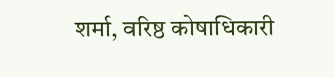शर्मा, वरिष्ठ कोषाधिकारी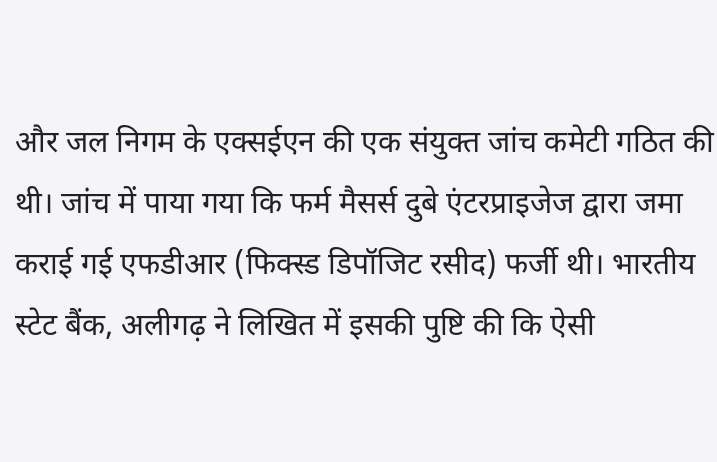और जल निगम के एक्सईएन की एक संयुक्त जांच कमेटी गठित की थी। जांच में पाया गया कि फर्म मैसर्स दुबे एंटरप्राइजेज द्वारा जमा कराई गई एफडीआर (फिक्स्ड डिपॉजिट रसीद) फर्जी थी। भारतीय स्टेट बैंक, अलीगढ़ ने लिखित में इसकी पुष्टि की कि ऐसी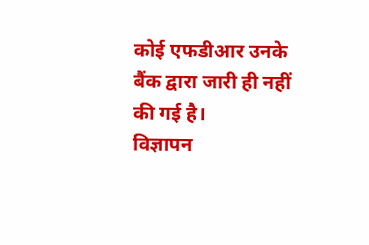कोई एफडीआर उनके बैंक द्वारा जारी ही नहीं की गई है।
विज्ञापन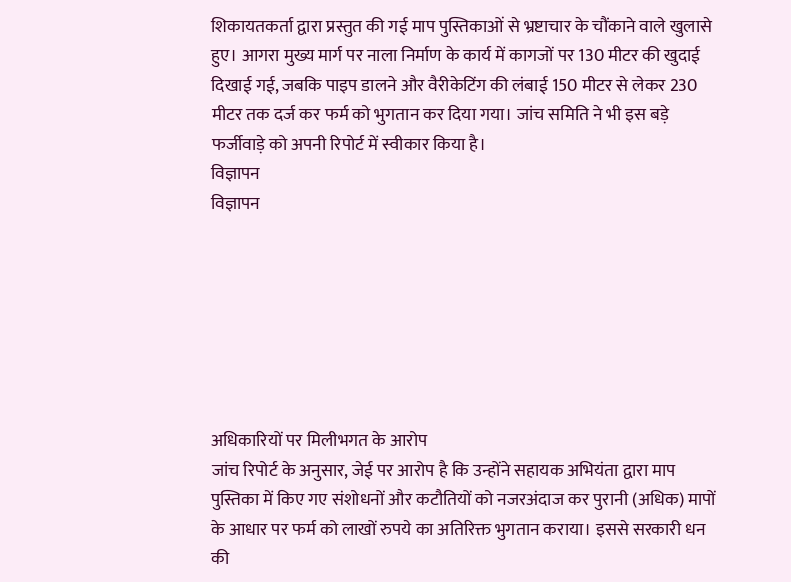शिकायतकर्ता द्वारा प्रस्तुत की गई माप पुस्तिकाओं से भ्रष्टाचार के चौंकाने वाले खुलासे हुए। आगरा मुख्य मार्ग पर नाला निर्माण के कार्य में कागजों पर 130 मीटर की खुदाई दिखाई गई, जबकि पाइप डालने और वैरीकेटिंग की लंबाई 150 मीटर से लेकर 230 मीटर तक दर्ज कर फर्म को भुगतान कर दिया गया। जांच समिति ने भी इस बड़े फर्जीवाड़े को अपनी रिपोर्ट में स्वीकार किया है।
विज्ञापन
विज्ञापन







अधिकारियों पर मिलीभगत के आरोप
जांच रिपोर्ट के अनुसार, जेई पर आरोप है कि उन्होंने सहायक अभियंता द्वारा माप पुस्तिका में किए गए संशोधनों और कटौतियों को नजरअंदाज कर पुरानी (अधिक) मापों के आधार पर फर्म को लाखों रुपये का अतिरिक्त भुगतान कराया। इससे सरकारी धन की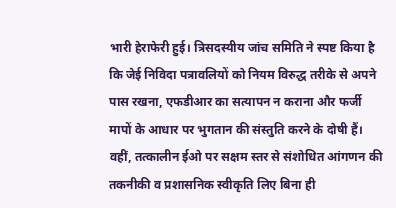भारी हेराफेरी हुई। त्रिसदस्यीय जांच समिति ने स्पष्ट किया है कि जेई निविदा पत्रावलियों को नियम विरुद्ध तरीके से अपने पास रखना, एफडीआर का सत्यापन न कराना और फर्जी मापों के आधार पर भुगतान की संस्तुति करने के दोषी हैं।
वहीं, तत्कालीन ईओ पर सक्षम स्तर से संशोधित आंगणन की तकनीकी व प्रशासनिक स्वीकृति लिए बिना ही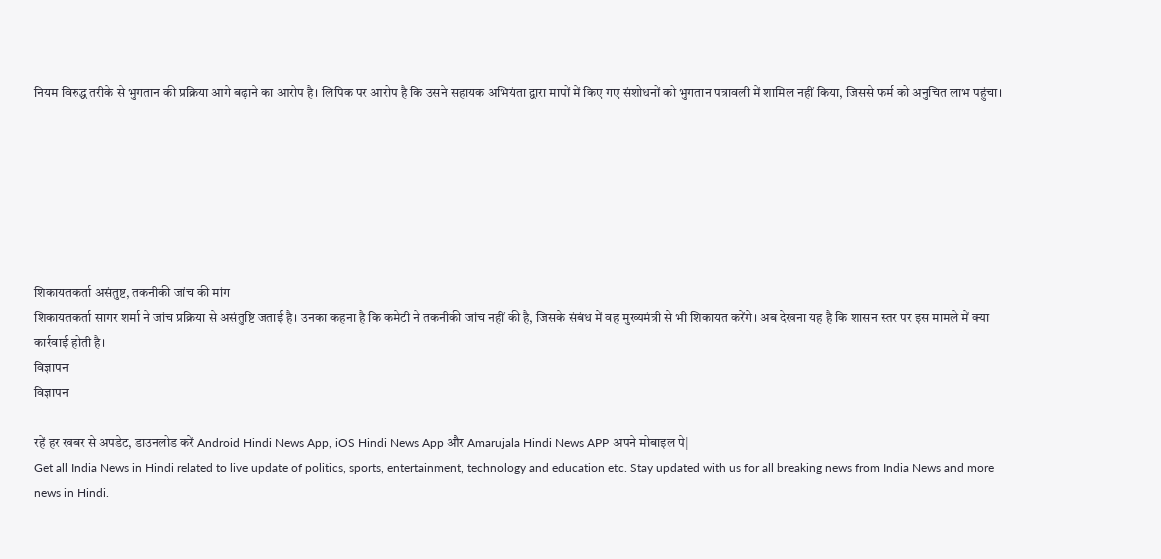नियम विरुद्ध तरीके से भुगतान की प्रक्रिया आगे बढ़ाने का आरोप है। लिपिक पर आरोप है कि उसने सहायक अभियंता द्वारा मापों में किए गए संशोधनों को भुगतान पत्रावली में शामिल नहीं किया, जिससे फर्म को अनुचित लाभ पहुंचा।







शिकायतकर्ता असंतुष्ट, तकनीकी जांच की मांग
शिकायतकर्ता सागर शर्मा ने जांच प्रक्रिया से असंतुष्टि जताई है। उनका कहना है कि कमेटी ने तकनीकी जांच नहीं की है, जिसके संबंध में वह मुख्यमंत्री से भी शिकायत करेंगे। अब देखना यह है कि शासन स्तर पर इस मामले में क्या कार्रवाई होती है।
विज्ञापन
विज्ञापन

रहें हर खबर से अपडेट, डाउनलोड करें Android Hindi News App, iOS Hindi News App और Amarujala Hindi News APP अपने मोबाइल पे|
Get all India News in Hindi related to live update of politics, sports, entertainment, technology and education etc. Stay updated with us for all breaking news from India News and more news in Hindi.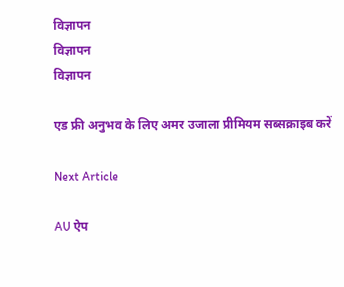विज्ञापन
विज्ञापन
विज्ञापन

एड फ्री अनुभव के लिए अमर उजाला प्रीमियम सब्सक्राइब करें

Next Article

AU ऐप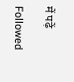में पढ़ें

Followed